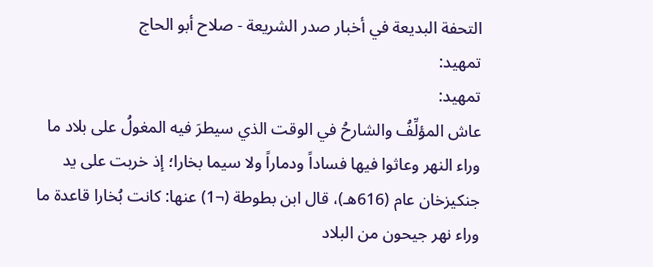التحفة البديعة في أخبار صدر الشريعة - صلاح أبو الحاج
تمهيد:
تمهيد:
عاش المؤلِّفُ والشارحُ في الوقت الذي سيطرَ فيه المغولُ على بلاد ما وراء النهر وعاثوا فيها فساداً ودماراً ولا سيما بخارا؛ إذ خربت على يد جنكيزخان عام (616هـ)، قال ابن بطوطة (¬1) عنها: كانت بُخارا قاعدة ما وراء نهر جيحون من البلاد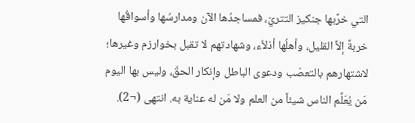التي خرَّبها جنكيز التتريّ، فمساجدُها الآن ومدارسُها وأسواقُها خربةً إلاَّ القليل، وأهلُها أذلاّء، وشهادتهم لا تقبل بخوارزم وغيرها؛ لاشتهارهم بالتعصّب ودعوى الباطل وإنكار الحقّ، وليس بها اليوم مَن يُعَلِّم الناس شيئاً من العلم ولا مَن له عناية به. انتهى (¬2).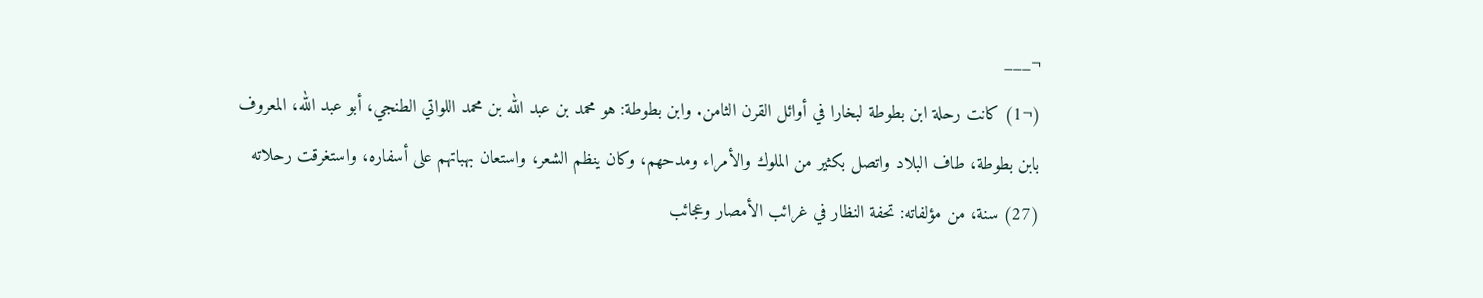¬___
(¬1) كانت رحلة ابن بطوطة لبخارا في أوائل القرن الثامن. وابن بطوطة: هو محمد بن عبد الله بن محمد اللواتي الطنجي، أبو عبد الله، المعروف بابن بطوطة، طاف البلاد واتصل بكثير من الملوك والأمراء ومدحهم، وكان ينظم الشعر، واستعان بهباتهم على أسفاره، واستغرقت رحلاته (27) سنة، من مؤلفاته: تحفة النظار في غرائب الأمصار وعجائب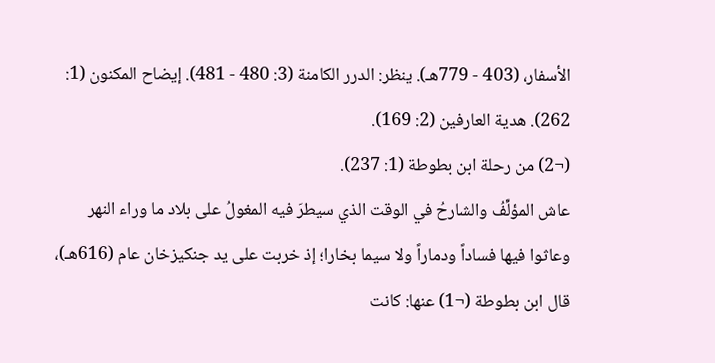الأسفار، (403 - 779هـ). ينظر: الدرر الكامنة (3: 480 - 481). إيضاح المكنون (1: 262). هدية العارفين (2: 169).
(¬2) من رحلة ابن بطوطة (1: 237).
عاش المؤلِّفُ والشارحُ في الوقت الذي سيطرَ فيه المغولُ على بلاد ما وراء النهر وعاثوا فيها فساداً ودماراً ولا سيما بخارا؛ إذ خربت على يد جنكيزخان عام (616هـ)، قال ابن بطوطة (¬1) عنها: كانت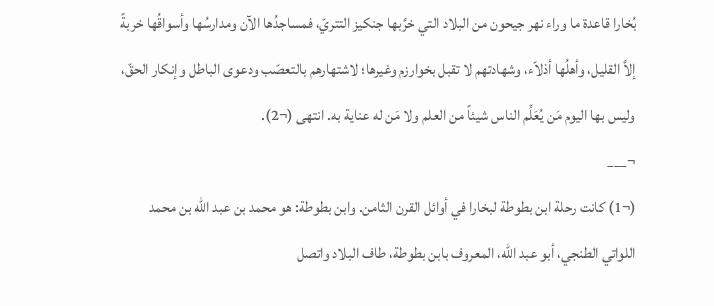بُخارا قاعدة ما وراء نهر جيحون من البلاد التي خرَّبها جنكيز التتريّ، فمساجدُها الآن ومدارسُها وأسواقُها خربةً إلاَّ القليل، وأهلُها أذلاّء، وشهادتهم لا تقبل بخوارزم وغيرها؛ لاشتهارهم بالتعصّب ودعوى الباطل وإنكار الحقّ، وليس بها اليوم مَن يُعَلِّم الناس شيئاً من العلم ولا مَن له عناية به. انتهى (¬2).
¬___
(¬1) كانت رحلة ابن بطوطة لبخارا في أوائل القرن الثامن. وابن بطوطة: هو محمد بن عبد الله بن محمد اللواتي الطنجي، أبو عبد الله، المعروف بابن بطوطة، طاف البلاد واتصل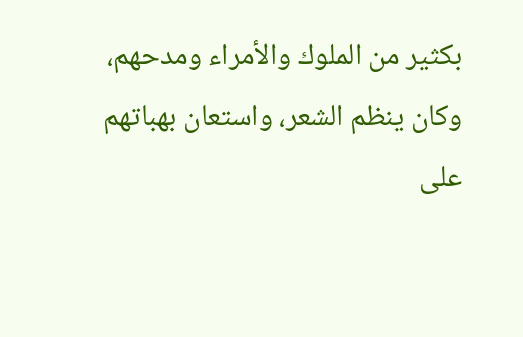بكثير من الملوك والأمراء ومدحهم، وكان ينظم الشعر، واستعان بهباتهم على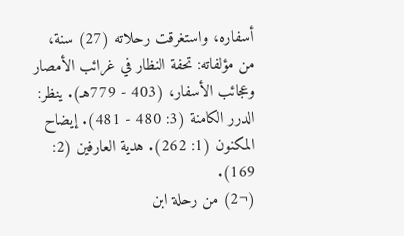أسفاره، واستغرقت رحلاته (27) سنة، من مؤلفاته: تحفة النظار في غرائب الأمصار وعجائب الأسفار، (403 - 779هـ). ينظر: الدرر الكامنة (3: 480 - 481). إيضاح المكنون (1: 262). هدية العارفين (2: 169).
(¬2) من رحلة ابن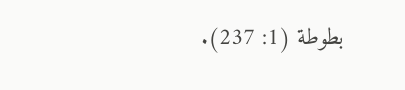بطوطة (1: 237).